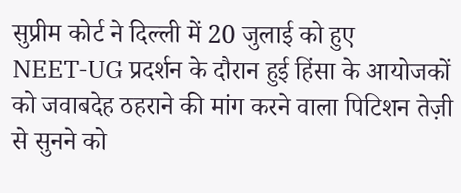सुप्रीम कोर्ट ने दिल्ली में 20 जुलाई को हुए NEET‑UG प्रदर्शन के दौरान हुई हिंसा के आयोजकों को जवाबदेह ठहराने की मांग करने वाला पिटिशन तेज़ी से सुनने को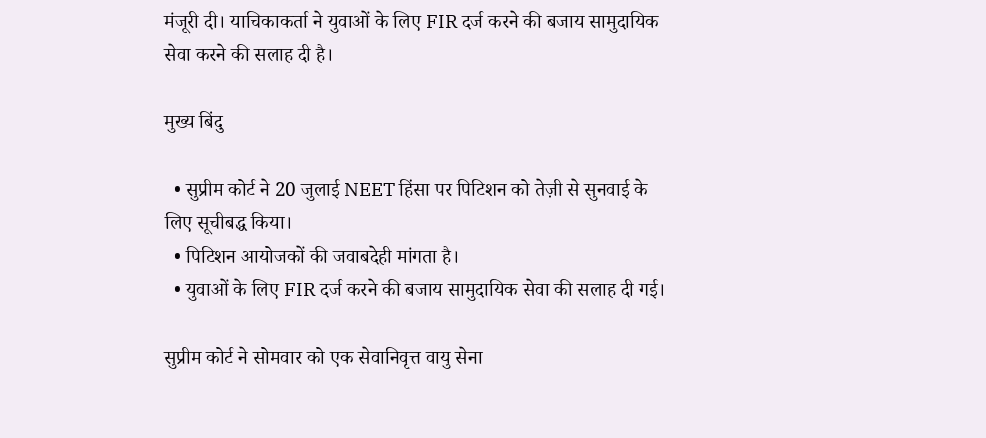मंजूरी दी। याचिकाकर्ता ने युवाओं के लिए FIR दर्ज करने की बजाय सामुदायिक सेवा करने की सलाह दी है।

मुख्य बिंदु

  • सुप्रीम कोर्ट ने 20 जुलाई NEET हिंसा पर पिटिशन को तेज़ी से सुनवाई के लिए सूचीबद्ध किया।
  • पिटिशन आयोजकों की जवाबदेही मांगता है।
  • युवाओं के लिए FIR दर्ज करने की बजाय सामुदायिक सेवा की सलाह दी गई।

सुप्रीम कोर्ट ने सोमवार को एक सेवानिवृत्त वायु सेना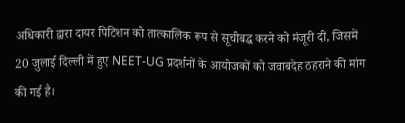अधिकारी द्वारा दायर पिटिशन को तात्कालिक रूप से सूचीबद्ध करने को मंजूरी दी, जिसमें 20 जुलाई दिल्ली में हुए NEET‑UG प्रदर्शनों के आयोजकों को जवाबदेह ठहराने की मांग की गई है।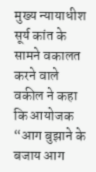मुख्य न्यायाधीश सूर्य कांत के सामने वकालत करने वाले वकील ने कहा कि आयोजक “आग बुझाने के बजाय आग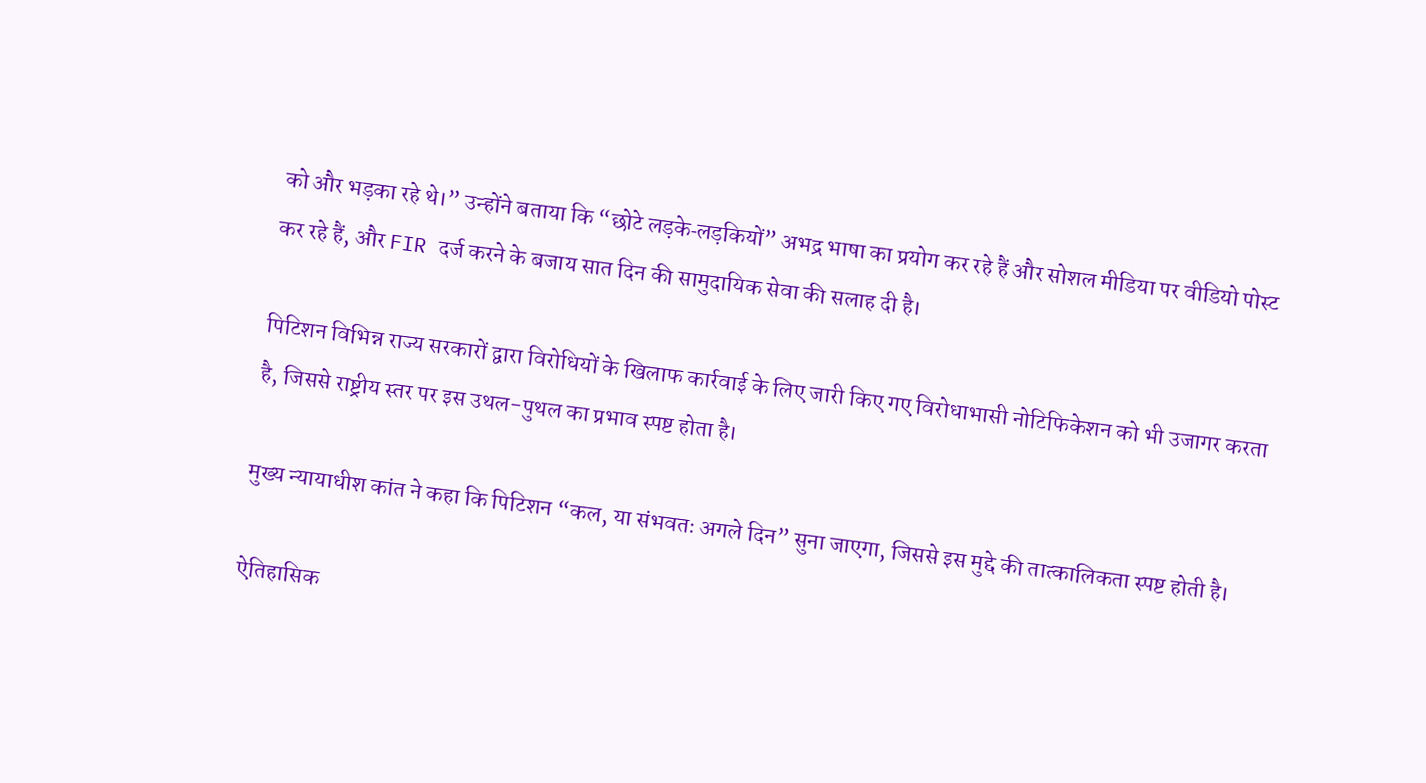को और भड़का रहे थे।” उन्होंने बताया कि “छोटे लड़के‑लड़कियों” अभद्र भाषा का प्रयोग कर रहे हैं और सोशल मीडिया पर वीडियो पोस्ट कर रहे हैं, और FIR दर्ज करने के बजाय सात दिन की सामुदायिक सेवा की सलाह दी है।

पिटिशन विभिन्न राज्य सरकारों द्वारा विरोधियों के खिलाफ कार्रवाई के लिए जारी किए गए विरोधाभासी नोटिफिकेशन को भी उजागर करता है, जिससे राष्ट्रीय स्तर पर इस उथल-पुथल का प्रभाव स्पष्ट होता है।

मुख्य न्यायाधीश कांत ने कहा कि पिटिशन “कल, या संभवतः अगले दिन” सुना जाएगा, जिससे इस मुद्दे की तात्कालिकता स्पष्ट होती है।

ऐतिहासिक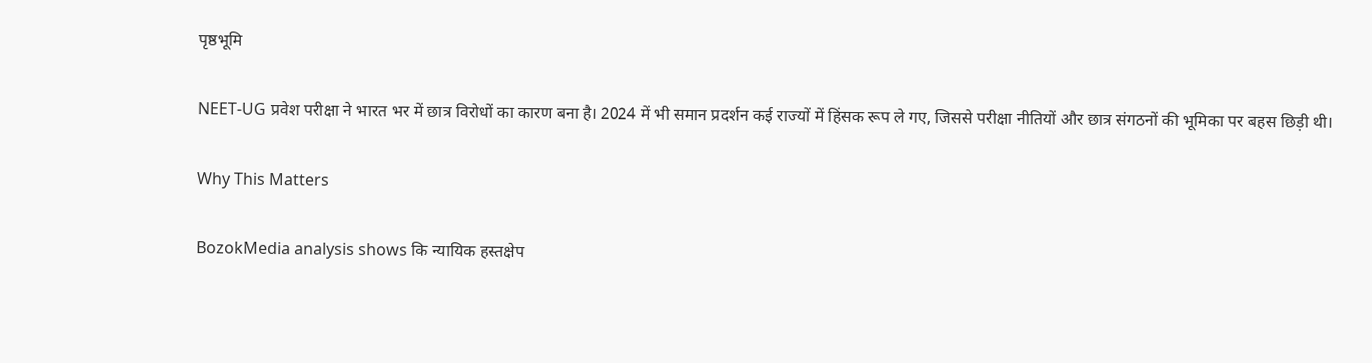पृष्ठभूमि

NEET‑UG प्रवेश परीक्षा ने भारत भर में छात्र विरोधों का कारण बना है। 2024 में भी समान प्रदर्शन कई राज्यों में हिंसक रूप ले गए, जिससे परीक्षा नीतियों और छात्र संगठनों की भूमिका पर बहस छिड़ी थी।

Why This Matters

BozokMedia analysis shows कि न्यायिक हस्तक्षेप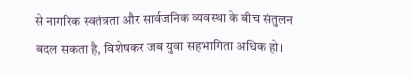से नागरिक स्वतंत्रता और सार्वजनिक व्यवस्था के बीच संतुलन बदल सकता है, विशेषकर जब युवा सहभागिता अधिक हो।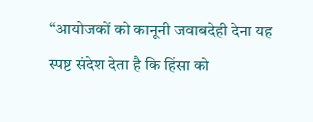“आयोजकों को कानूनी जवाबदेही देना यह स्पष्ट संदेश देता है कि हिंसा को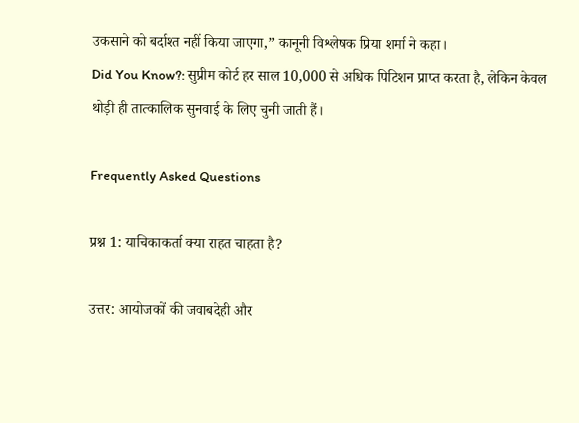उकसाने को बर्दाश्त नहीं किया जाएगा,” कानूनी विश्लेषक प्रिया शर्मा ने कहा।
Did You Know?: सुप्रीम कोर्ट हर साल 10,000 से अधिक पिटिशन प्राप्त करता है, लेकिन केवल थोड़ी ही तात्कालिक सुनवाई के लिए चुनी जाती हैं।

Frequently Asked Questions

प्रश्न 1: याचिकाकर्ता क्या राहत चाहता है?

उत्तर: आयोजकों की जवाबदेही और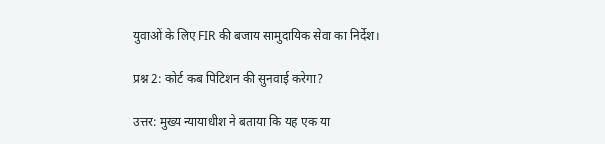युवाओं के लिए FIR की बजाय सामुदायिक सेवा का निर्देश।

प्रश्न 2: कोर्ट कब पिटिशन की सुनवाई करेगा?

उत्तर: मुख्य न्यायाधीश ने बताया कि यह एक या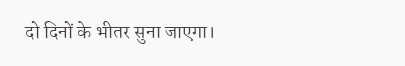दो दिनों के भीतर सुना जाएगा।